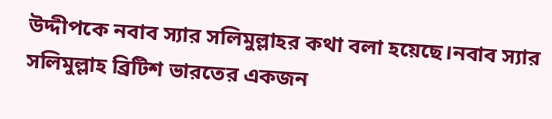উদ্দীপকে নবাব স্যার সলিমুল্লাহর কথা বলা হয়েছে।নবাব স্যার সলিমুল্লাহ ব্রিটিশ ভারতের একজন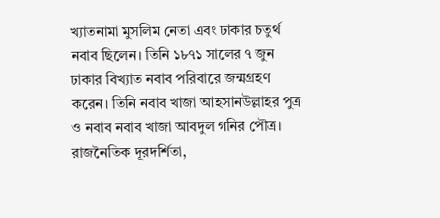খ্যাতনামা মুসলিম নেতা এবং ঢাকার চতুর্থ নবাব ছিলেন। তিনি ১৮৭১ সালের ৭ জুন ঢাকার বিখ্যাত নবাব পরিবারে জন্মগ্রহণ করেন। তিনি নবাব খাজা আহসানউল্লাহর পুত্র ও নবাব নবাব খাজা আবদুল গনির পৌত্র। রাজনৈতিক দূরদর্শিতা,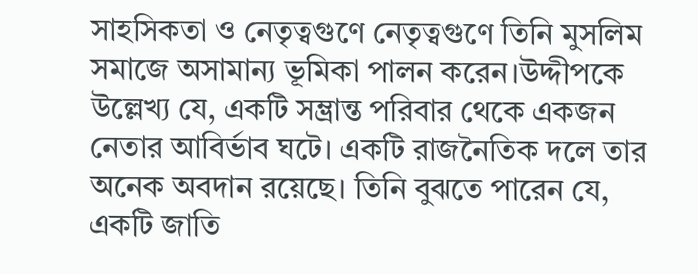সাহসিকতা ও নেতৃত্বগুণে নেতৃত্বগুণে তিনি মুসলিম সমাজে অসামান্য ভূমিকা পালন করেন।উদ্দীপকে উল্লেখ্য যে, একটি সম্ভ্রান্ত পরিবার থেকে একজন নেতার আবির্ভাব ঘটে। একটি রাজনৈতিক দলে তার অনেক অবদান রয়েছে। তিনি বুঝতে পারেন যে, একটি জাতি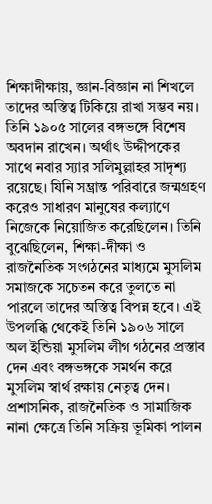শিক্ষাদীক্ষায়, জ্ঞান-বিজ্ঞান না শিখলে তাদের অস্তিত্ব টিকিয়ে রাখা সম্ভব নয়। তিনি ১৯০৫ সালের বঙ্গভঙ্গে বিশেষ অবদান রাখেন। অর্থাৎ উদ্দীপকের সাথে নবার স্যার সলিমুল্লাহর সাদৃশ্য রয়েছে। যিনি সম্ভ্রান্ত পরিবারে জন্মগ্রহণ করেও সাধারণ মানুষের কল্যাণে নিজেকে নিয়োজিত করেছিলেন। তিনি বুঝেছিলেন, শিক্ষা-দীক্ষা ও রাজনৈতিক সংগঠনের মাধ্যমে মুসলিম সমাজকে সচেতন করে তুলতে না পারলে তাদের অস্তিত্ব বিপন্ন হবে। এই উপলব্ধি থেকেই তিনি ১৯০৬ সালে অল ইন্ডিয়া মুসলিম লীগ গঠনের প্রস্তাব দেন এবং বঙ্গভঙ্গকে সমর্থন করে মুসলিম স্বার্থ রক্ষায় নেতৃত্ব দেন। প্রশাসনিক, রাজনৈতিক ও সামাজিক নানা ক্ষেত্রে তিনি সক্রিয় ভূমিকা পালন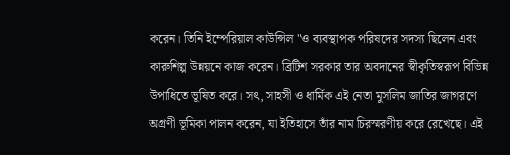করেন। তিনি ইম্পেরিয়াল কাউন্সিল "ও ব্যবস্থাপক পরিষদের সদস্য ছিলেন এবং কারুশিল্প উন্নয়নে কাজ করেন। ব্রিটিশ সরকার তার অবদানের স্বীকৃতিস্বরূপ বিভিন্ন উপাধিতে ভূষিত করে। সৎ, সাহসী ও ধার্মিক এই নেতা মুসলিম জাতির জাগরণে অগ্রণী ভূমিকা পালন করেন, যা ইতিহাসে তাঁর নাম চিরস্মরণীয় করে রেখেছে। এই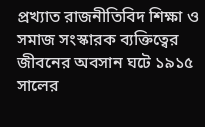প্রখ্যাত রাজনীতিবিদ শিক্ষা ও সমাজ সংস্কারক ব্যক্তিত্বের জীবনের অবসান ঘটে ১৯১৫ সালের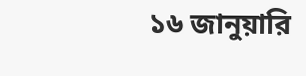১৬ জানুয়ারি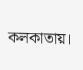কলকাতায়।